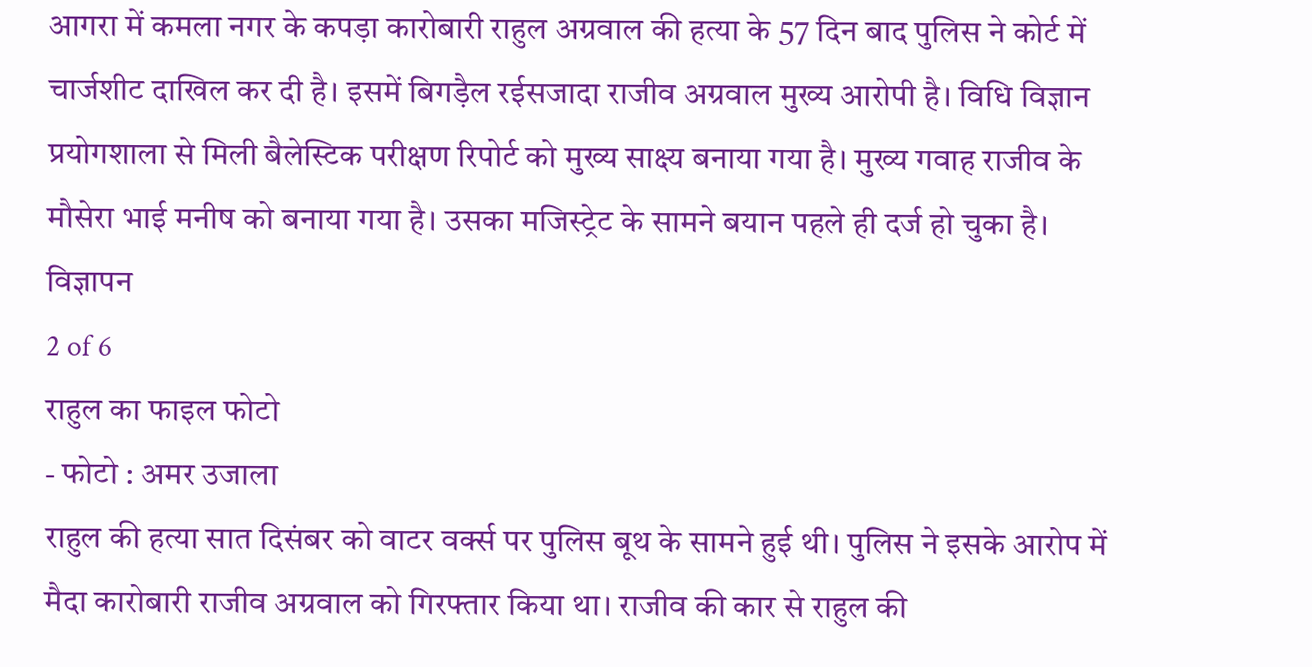आगरा में कमला नगर के कपड़ा कारोबारी राहुल अग्रवाल की हत्या के 57 दिन बाद पुलिस ने कोर्ट में चार्जशीट दाखिल कर दी है। इसमें बिगड़ैल रईसजादा राजीव अग्रवाल मुख्य आरोपी है। विधि विज्ञान प्रयोगशाला से मिली बैलेस्टिक परीक्षण रिपोर्ट को मुख्य साक्ष्य बनाया गया है। मुख्य गवाह राजीव के मौसेरा भाई मनीष को बनाया गया है। उसका मजिस्ट्रेट के सामने बयान पहले ही दर्ज हो चुका है।
विज्ञापन
2 of 6
राहुल का फाइल फोटो
- फोटो : अमर उजाला
राहुल की हत्या सात दिसंबर को वाटर वर्क्स पर पुलिस बूथ के सामने हुई थी। पुलिस ने इसके आरोप में मैदा कारोबारी राजीव अग्रवाल को गिरफ्तार किया था। राजीव की कार से राहुल की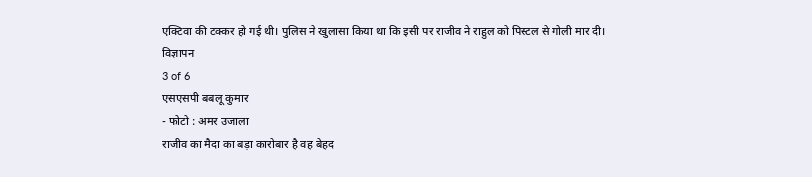एक्टिवा की टक्कर हो गई थी। पुलिस ने खुलासा किया था कि इसी पर राजीव ने राहुल को पिस्टल से गोली मार दी।
विज्ञापन
3 of 6
एसएसपी बबलू कुमार
- फोटो : अमर उजाला
राजीव का मैदा का बड़ा कारोबार है वह बेहद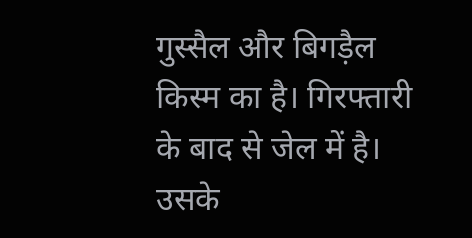गुस्सैल और बिगड़ैल किस्म का है। गिरफ्तारी के बाद से जेल में है। उसके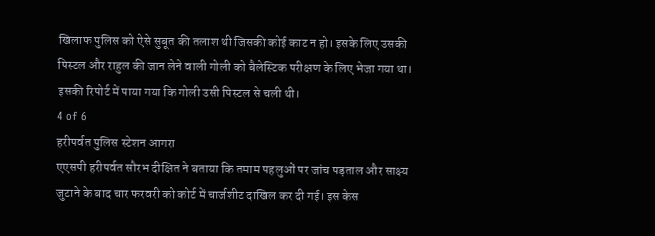खिलाफ पुलिस को ऐसे सुबूत की तलाश थी जिसकी कोई काट न हो। इसके लिए उसकी पिस्टल और राहुल की जान लेने वाली गोली को बैलेस्टिक परीक्षण के लिए भेजा गया था। इसकी रिपोर्ट में पाया गया कि गोली उसी पिस्टल से चली थी।
4 of 6
हरीपर्वत पुलिस स्टेशन आगरा
एएसपी हरीपर्वत सौरभ दीक्षित ने बताया कि तमाम पहलुओं पर जांच पड़ताल और साक्ष्य जुटाने के बाद चार फरवरी को कोर्ट में चार्जशीट दाखिल कर दी गई। इस केस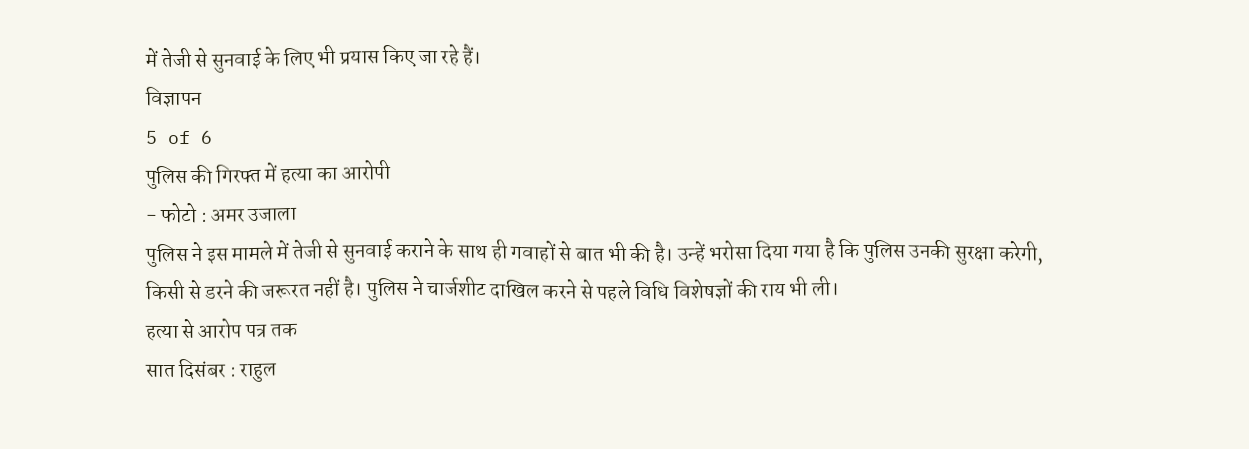में तेजी से सुनवाई के लिए भी प्रयास किए जा रहे हैं।
विज्ञापन
5 of 6
पुलिस की गिरफ्त में हत्या का आरोपी
- फोटो : अमर उजाला
पुलिस ने इस मामले में तेजी से सुनवाई कराने के साथ ही गवाहों से बात भी की है। उन्हें भरोसा दिया गया है कि पुलिस उनकी सुरक्षा करेगी, किसी से डरने की जरूरत नहीं है। पुलिस ने चार्जशीट दाखिल करने से पहले विधि विशेषज्ञों की राय भी ली।
हत्या से आरोप पत्र तक
सात दिसंबर : राहुल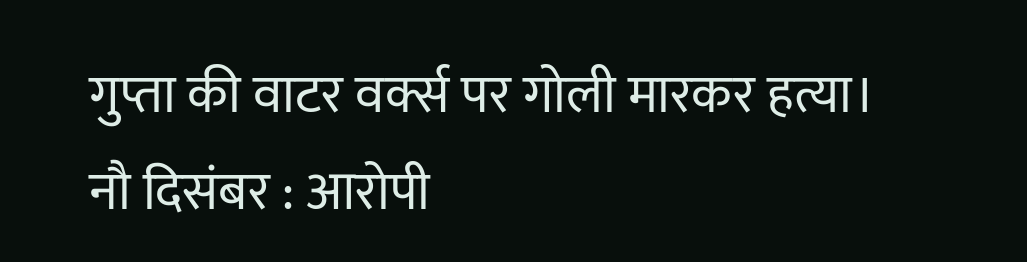गुप्ता की वाटर वर्क्स पर गोली मारकर हत्या।
नौ दिसंबर : आरोपी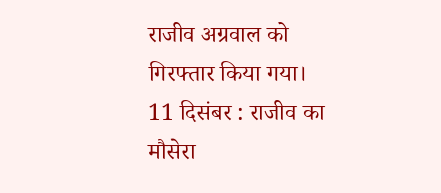राजीव अग्रवाल को गिरफ्तार किया गया।
11 दिसंबर : राजीव का मौसेरा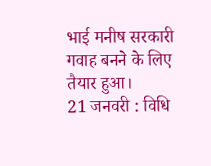भाई मनीष सरकारी गवाह बनने के लिए तैयार हुआ।
21 जनवरी : विधि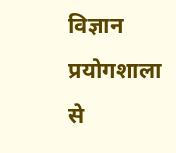विज्ञान प्रयोगशाला से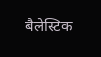बैलेस्टिक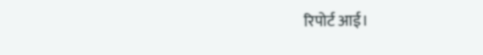रिपोर्ट आई।